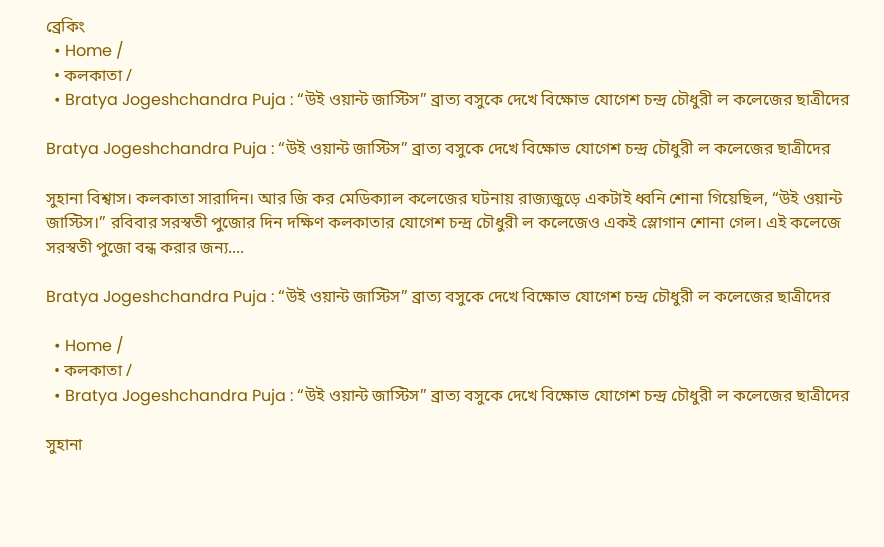ব্রেকিং
  • Home /
  • কলকাতা /
  • Bratya Jogeshchandra Puja : “উই ওয়ান্ট জাস্টিস” ব্রাত্য বসুকে দেখে বিক্ষোভ যোগেশ চন্দ্র চৌধুরী ল কলেজের ছাত্রীদের

Bratya Jogeshchandra Puja : “উই ওয়ান্ট জাস্টিস” ব্রাত্য বসুকে দেখে বিক্ষোভ যোগেশ চন্দ্র চৌধুরী ল কলেজের ছাত্রীদের

সুহানা বিশ্বাস। কলকাতা সারাদিন। আর জি কর মেডিক্যাল কলেজের ঘটনায় রাজ্যজুড়ে একটাই ধ্বনি শোনা গিয়েছিল, “উই ওয়ান্ট জাস্টিস।” রবিবার সরস্বতী পুজোর দিন দক্ষিণ কলকাতার যোগেশ চন্দ্র চৌধুরী ল কলেজেও একই স্লোগান শোনা গেল। এই কলেজে সরস্বতী পুজো বন্ধ করার জন্য....

Bratya Jogeshchandra Puja : “উই ওয়ান্ট জাস্টিস” ব্রাত্য বসুকে দেখে বিক্ষোভ যোগেশ চন্দ্র চৌধুরী ল কলেজের ছাত্রীদের

  • Home /
  • কলকাতা /
  • Bratya Jogeshchandra Puja : “উই ওয়ান্ট জাস্টিস” ব্রাত্য বসুকে দেখে বিক্ষোভ যোগেশ চন্দ্র চৌধুরী ল কলেজের ছাত্রীদের

সুহানা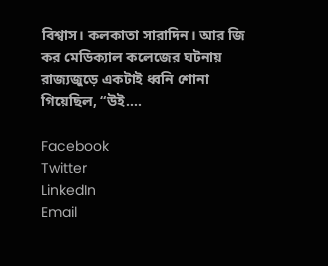বিশ্বাস। কলকাতা সারাদিন। আর জি কর মেডিক্যাল কলেজের ঘটনায় রাজ্যজুড়ে একটাই ধ্বনি শোনা গিয়েছিল, “উই....

Facebook
Twitter
LinkedIn
Email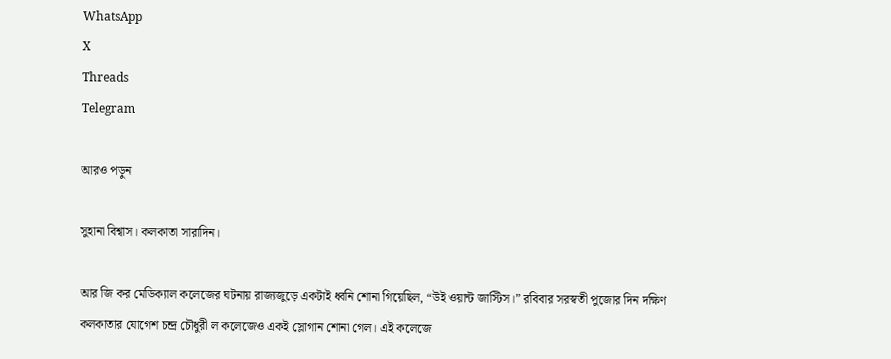WhatsApp
X
Threads
Telegram

আরও পড়ুন

সুহানা বিশ্বাস। কলকাতা সারাদিন।

আর জি কর মেডিক্যাল কলেজের ঘটনায় রাজ্যজুড়ে একটাই ধ্বনি শোনা গিয়েছিল, “উই ওয়ান্ট জাস্টিস।” রবিবার সরস্বতী পুজোর দিন দক্ষিণ কলকাতার যোগেশ চন্দ্র চৌধুরী ল কলেজেও একই স্লোগান শোনা গেল। এই কলেজে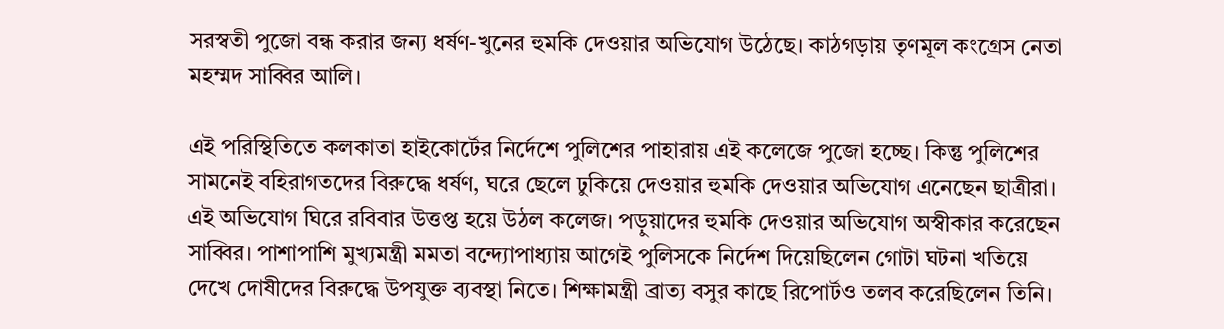সরস্বতী পুজো বন্ধ করার জন্য ধর্ষণ-খুনের হুমকি দেওয়ার অভিযোগ উঠেছে। কাঠগড়ায় তৃণমূল কংগ্রেস নেতা মহম্মদ সাব্বির আলি।

এই পরিস্থিতিতে কলকাতা হাইকোর্টের নির্দেশে পুলিশের পাহারায় এই কলেজে পুজো হচ্ছে। কিন্তু পুলিশের সামনেই বহিরাগতদের বিরুদ্ধে ধর্ষণ, ঘরে ছেলে ঢুকিয়ে দেওয়ার হুমকি দেওয়ার অভিযোগ এনেছেন ছাত্রীরা। এই অভিযোগ ঘিরে রবিবার উত্তপ্ত হয়ে উঠল কলেজ। পড়ুয়াদের হুমকি দেওয়ার অভিযোগ অস্বীকার করেছেন সাব্বির। পাশাপাশি মুখ্যমন্ত্রী মমতা বন্দ্যোপাধ্যায় আগেই পুলিসকে নির্দেশ দিয়েছিলেন গোটা ঘটনা খতিয়ে দেখে দোষীদের বিরুদ্ধে উপযুক্ত ব্যবস্থা নিতে। শিক্ষামন্ত্রী ব্রাত্য বসুর কাছে রিপোর্টও তলব করেছিলেন তিনি।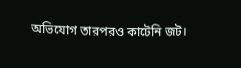অভিযোগ তারপরও কাটেনি জট।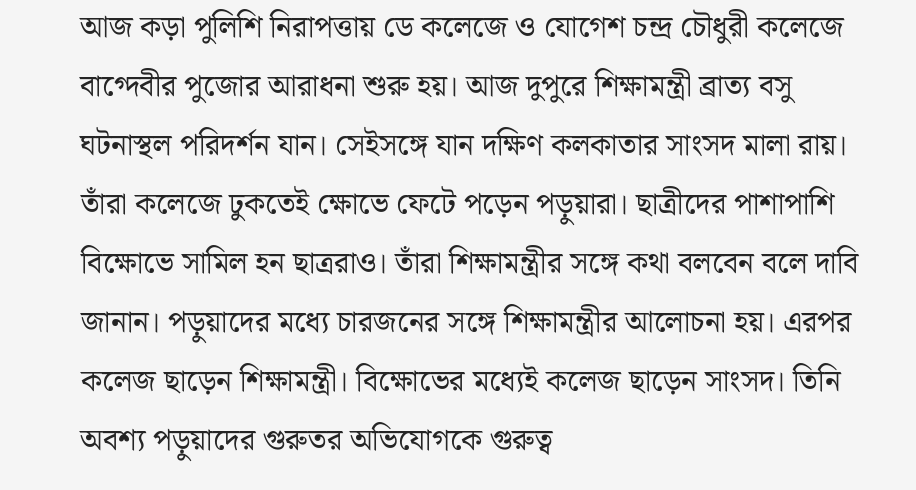আজ কড়া পুলিশি নিরাপত্তায় ডে কলেজে ও যোগেশ চন্দ্র চৌধুরী কলেজে বাগ্দেবীর পুজোর আরাধনা শুরু হয়। আজ দুপুরে শিক্ষামন্ত্রী ব্রাত্য বসু ঘটনাস্থল পরিদর্শন যান। সেইসঙ্গে যান দক্ষিণ কলকাতার সাংসদ মালা রায়। তাঁরা কলেজে ঢুকতেই ক্ষোভে ফেটে পড়েন পড়ুয়ারা। ছাত্রীদের পাশাপাশি বিক্ষোভে সামিল হন ছাত্ররাও। তাঁরা শিক্ষামন্ত্রীর সঙ্গে কথা বলবেন বলে দাবি জানান। পড়ুয়াদের মধ্যে চারজনের সঙ্গে শিক্ষামন্ত্রীর আলোচনা হয়। এরপর কলেজ ছাড়েন শিক্ষামন্ত্রী। বিক্ষোভের মধ্যেই কলেজ ছাড়েন সাংসদ। তিনি অবশ্য পড়ুয়াদের গুরুতর অভিযোগকে গুরুত্ব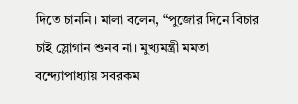দিতে চাননি। মালা বলেন, “পুজোর দিনে বিচার চাই স্লোগান শুনব না। মুখ্যমন্ত্রী মমতা বন্দ্যোপাধ্যায় সবরকম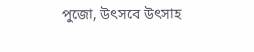পুজো, উৎসবে উৎসাহ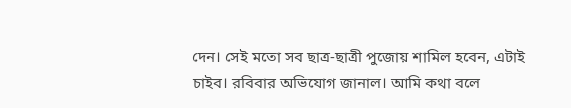দেন। সেই মতো সব ছাত্র-ছাত্রী পুজোয় শামিল হবেন, এটাই চাইব। রবিবার অভিযোগ জানাল। আমি কথা বলে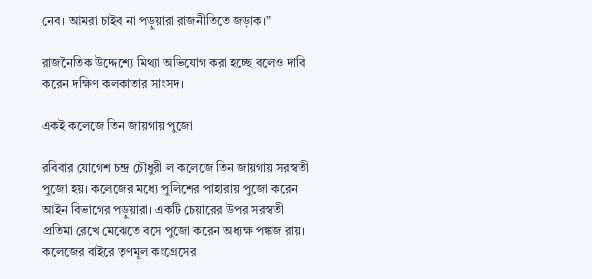নেব। আমরা চাইব না পড়ুয়ারা রাজনীতিতে জড়াক।”

রাজনৈতিক উদ্দেশ্যে মিথ্যা অভিযোগ করা হচ্ছে বলেও দাবি করেন দক্ষিণ কলকাতার সাংসদ।

একই কলেজে তিন জায়গায় পুজো

রবিবার যোগেশ চন্দ্র চৌধুরী ল কলেজে তিন জায়গায় সরস্বতী পুজো হয়। কলেজের মধ্যে পুলিশের পাহারায় পুজো করেন আইন বিভাগের পড়ুয়ারা। একটি চেয়ারের উপর সরস্বতী প্রতিমা রেখে মেঝেতে বসে পুজো করেন অধ্যক্ষ পঙ্কজ রায়। কলেজের বাইরে তৃণমূল কংগ্রেসের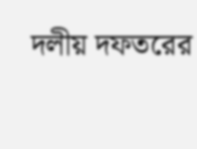দলীয় দফতরের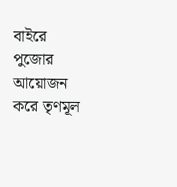বাইরে পুজোর আয়োজন করে তৃণমূল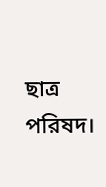ছাত্র পরিষদ।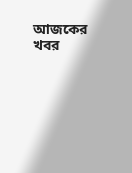আজকের খবর